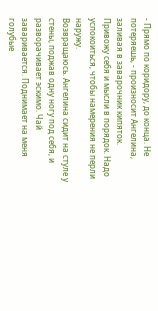- Прямо по коридору, до конца. Не потеряешь, - произносит Ангелина, заливая в заварочник кипяток.
Привожу себя и мысли в порядок. Надо успокоиться, чтобы намерения не перли наружу.
Возвращаюсь. Ангелина сидит на стуле у стены, поджав одну ногу под себя, и разворачивает эскимо. Чай заваривается. Поднимает на меня голубые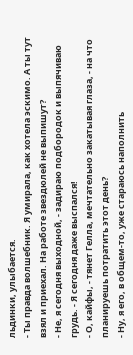льдинки, улыбается.
- Ты правда волшебник. Я умирала, как хотела эскимо. А ты тут взял и приехал. На работе звездюлей не выпишут?
- Не, я сегодня выходной, - задираю подбородок и выпячиваю грудь. - Я сегодня даже выспался!
- О, кайфы, - тянет Гелла, мечтательно закатывая глаза, - на что планируешь потратить этот день?
- Ну, я его, в общем-то, уже стараюсь наполнить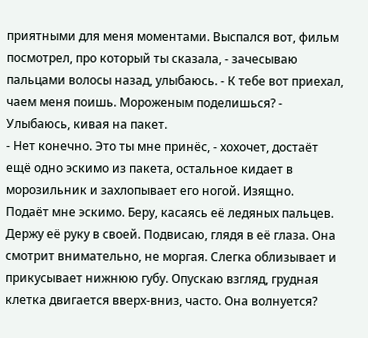приятными для меня моментами. Выспался вот, фильм посмотрел, про который ты сказала, - зачесываю пальцами волосы назад, улыбаюсь. - К тебе вот приехал, чаем меня поишь. Мороженым поделишься? - Улыбаюсь, кивая на пакет.
- Нет конечно. Это ты мне принёс, - хохочет, достаёт ещё одно эскимо из пакета, остальное кидает в морозильник и захлопывает его ногой. Изящно.
Подаёт мне эскимо. Беру, касаясь её ледяных пальцев. Держу её руку в своей. Подвисаю, глядя в её глаза. Она смотрит внимательно, не моргая. Слегка облизывает и прикусывает нижнюю губу. Опускаю взгляд, грудная клетка двигается вверх-вниз, часто. Она волнуется?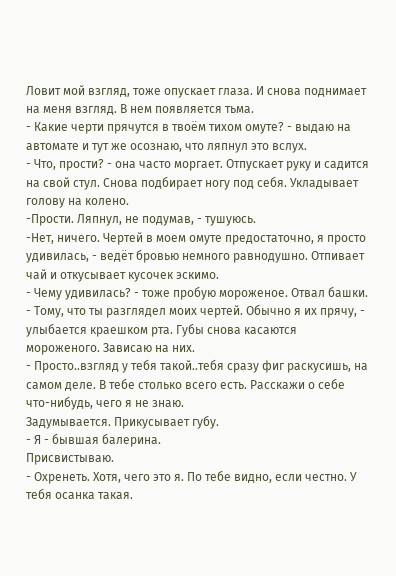Ловит мой взгляд, тоже опускает глаза. И снова поднимает на меня взгляд. В нем появляется тьма.
- Какие черти прячутся в твоём тихом омуте? - выдаю на автомате и тут же осознаю, что ляпнул это вслух.
- Что, прости? - она часто моргает. Отпускает руку и садится на свой стул. Снова подбирает ногу под себя. Укладывает голову на колено.
-Прости. Ляпнул, не подумав, - тушуюсь.
-Нет, ничего. Чертей в моем омуте предостаточно, я просто удивилась, - ведёт бровью немного равнодушно. Отпивает чай и откусывает кусочек эскимо.
- Чему удивилась? - тоже пробую мороженое. Отвал башки.
- Тому, что ты разглядел моих чертей. Обычно я их прячу, - улыбается краешком рта. Губы снова касаются мороженого. Зависаю на них.
- Просто..взгляд у тебя такой..тебя сразу фиг раскусишь, на самом деле. В тебе столько всего есть. Расскажи о себе что-нибудь, чего я не знаю.
Задумывается. Прикусывает губу.
- Я - бывшая балерина.
Присвистываю.
- Охренеть. Хотя, чего это я. По тебе видно, если честно. У тебя осанка такая.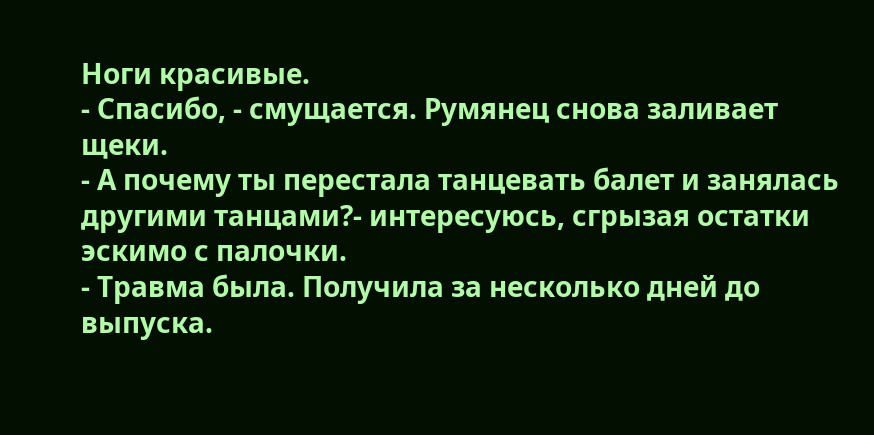Ноги красивые.
- Спасибо, - смущается. Румянец снова заливает щеки.
- А почему ты перестала танцевать балет и занялась другими танцами?- интересуюсь, сгрызая остатки эскимо с палочки.
- Травма была. Получила за несколько дней до выпуска.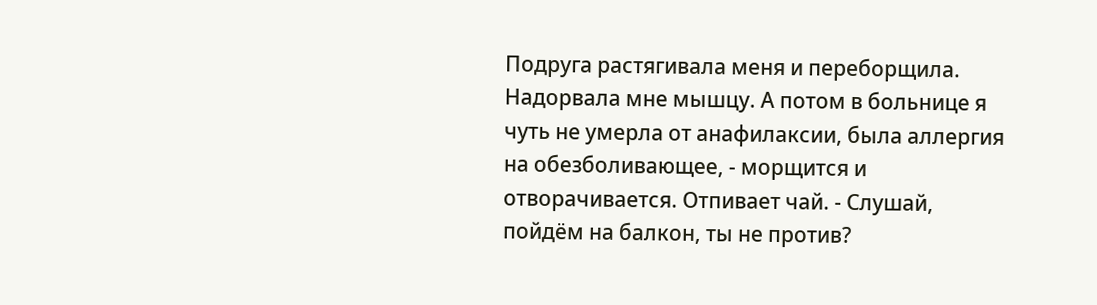Подруга растягивала меня и переборщила. Надорвала мне мышцу. А потом в больнице я чуть не умерла от анафилаксии, была аллергия на обезболивающее, - морщится и отворачивается. Отпивает чай. - Слушай, пойдём на балкон, ты не против?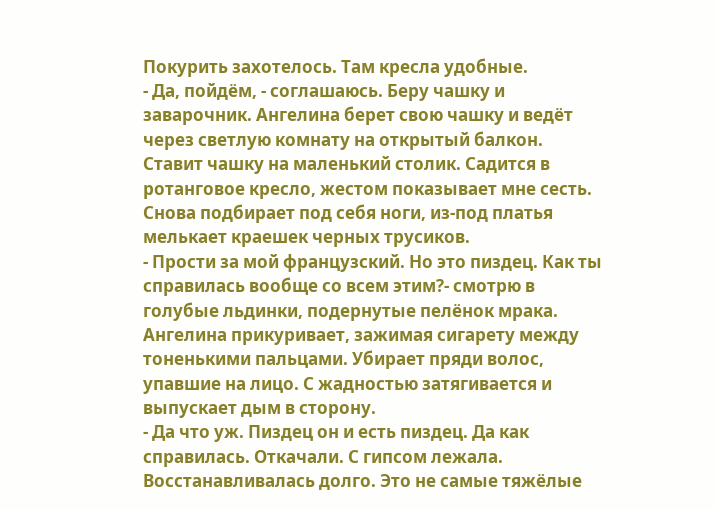Покурить захотелось. Там кресла удобные.
- Да, пойдём, - соглашаюсь. Беру чашку и заварочник. Ангелина берет свою чашку и ведёт через светлую комнату на открытый балкон.
Ставит чашку на маленький столик. Садится в ротанговое кресло, жестом показывает мне сесть. Снова подбирает под себя ноги, из-под платья мелькает краешек черных трусиков.
- Прости за мой французский. Но это пиздец. Как ты справилась вообще со всем этим?- смотрю в голубые льдинки, подернутые пелёнок мрака.
Ангелина прикуривает, зажимая сигарету между тоненькими пальцами. Убирает пряди волос, упавшие на лицо. С жадностью затягивается и выпускает дым в сторону.
- Да что уж. Пиздец он и есть пиздец. Да как справилась. Откачали. С гипсом лежала. Восстанавливалась долго. Это не самые тяжёлые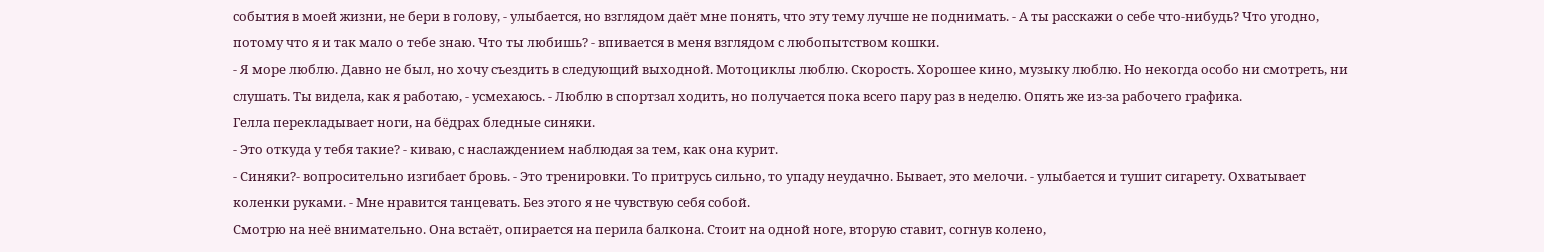события в моей жизни, не бери в голову, - улыбается, но взглядом даёт мне понять, что эту тему лучше не поднимать. - А ты расскажи о себе что-нибудь? Что угодно, потому что я и так мало о тебе знаю. Что ты любишь? - впивается в меня взглядом с любопытством кошки.
- Я море люблю. Давно не был, но хочу съездить в следующий выходной. Мотоциклы люблю. Скорость. Хорошее кино, музыку люблю. Но некогда особо ни смотреть, ни слушать. Ты видела, как я работаю, - усмехаюсь. - Люблю в спортзал ходить, но получается пока всего пару раз в неделю. Опять же из-за рабочего графика.
Гелла перекладывает ноги, на бёдрах бледные синяки.
- Это откуда у тебя такие? - киваю, с наслаждением наблюдая за тем, как она курит.
- Синяки?- вопросительно изгибает бровь. - Это тренировки. То притрусь сильно, то упаду неудачно. Бывает, это мелочи. - улыбается и тушит сигарету. Охватывает коленки руками. - Мне нравится танцевать. Без этого я не чувствую себя собой.
Смотрю на неё внимательно. Она встаёт, опирается на перила балкона. Стоит на одной ноге, вторую ставит, согнув колено,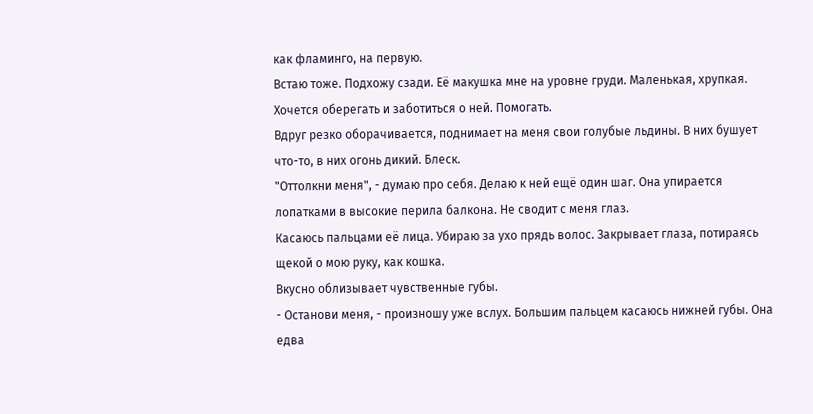как фламинго, на первую.
Встаю тоже. Подхожу сзади. Её макушка мне на уровне груди. Маленькая, хрупкая. Хочется оберегать и заботиться о ней. Помогать.
Вдруг резко оборачивается, поднимает на меня свои голубые льдины. В них бушует что-то, в них огонь дикий. Блеск.
"Оттолкни меня", - думаю про себя. Делаю к ней ещё один шаг. Она упирается лопатками в высокие перила балкона. Не сводит с меня глаз.
Касаюсь пальцами её лица. Убираю за ухо прядь волос. Закрывает глаза, потираясь щекой о мою руку, как кошка.
Вкусно облизывает чувственные губы.
- Останови меня, - произношу уже вслух. Большим пальцем касаюсь нижней губы. Она едва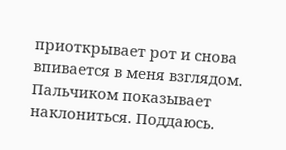приоткрывает рот и снова впивается в меня взглядом.
Пальчиком показывает наклониться. Поддаюсь.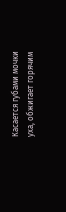Касается губами мочки уха, обжигает горячим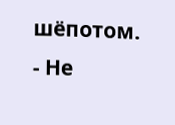шёпотом.
- Не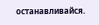останавливайся.